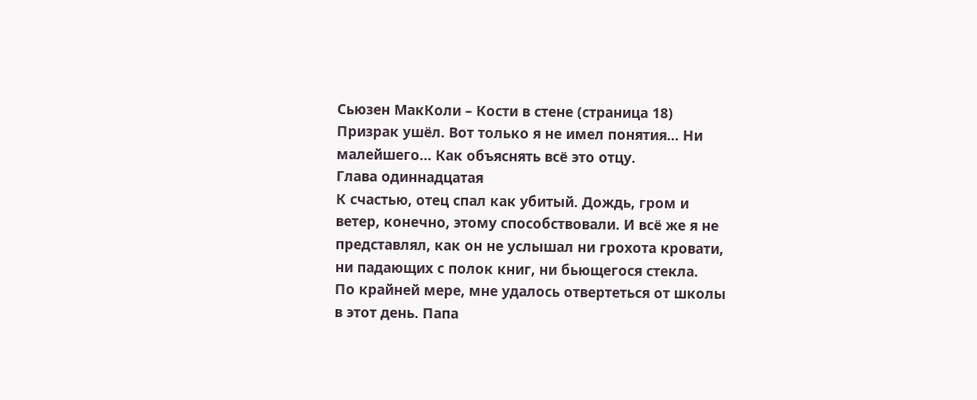Сьюзен МакКоли – Кости в стене (страница 18)
Призрак ушёл. Вот только я не имел понятия… Ни малейшего… Как объяснять всё это отцу.
Глава одиннадцатая
К счастью, отец спал как убитый. Дождь, гром и ветер, конечно, этому способствовали. И всё же я не представлял, как он не услышал ни грохота кровати, ни падающих с полок книг, ни бьющегося стекла.
По крайней мере, мне удалось отвертеться от школы в этот день. Папа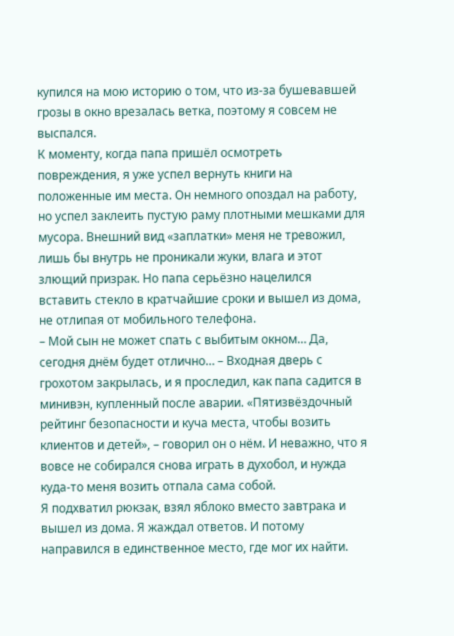купился на мою историю о том, что из-за бушевавшей грозы в окно врезалась ветка, поэтому я совсем не выспался.
К моменту, когда папа пришёл осмотреть повреждения, я уже успел вернуть книги на положенные им места. Он немного опоздал на работу, но успел заклеить пустую раму плотными мешками для мусора. Внешний вид «заплатки» меня не тревожил, лишь бы внутрь не проникали жуки, влага и этот злющий призрак. Но папа серьёзно нацелился вставить стекло в кратчайшие сроки и вышел из дома, не отлипая от мобильного телефона.
– Мой сын не может спать с выбитым окном… Да, сегодня днём будет отлично… – Входная дверь с грохотом закрылась, и я проследил, как папа садится в минивэн, купленный после аварии. «Пятизвёздочный рейтинг безопасности и куча места, чтобы возить клиентов и детей», – говорил он о нём. И неважно, что я вовсе не собирался снова играть в духобол, и нужда куда-то меня возить отпала сама собой.
Я подхватил рюкзак, взял яблоко вместо завтрака и вышел из дома. Я жаждал ответов. И потому направился в единственное место, где мог их найти.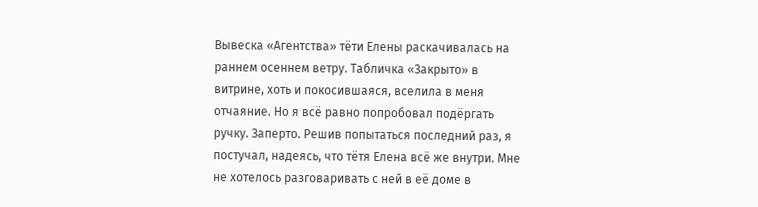Вывеска «Агентства» тёти Елены раскачивалась на раннем осеннем ветру. Табличка «Закрыто» в витрине, хоть и покосившаяся, вселила в меня отчаяние. Но я всё равно попробовал подёргать ручку. Заперто. Решив попытаться последний раз, я постучал, надеясь, что тётя Елена всё же внутри. Мне не хотелось разговаривать с ней в её доме в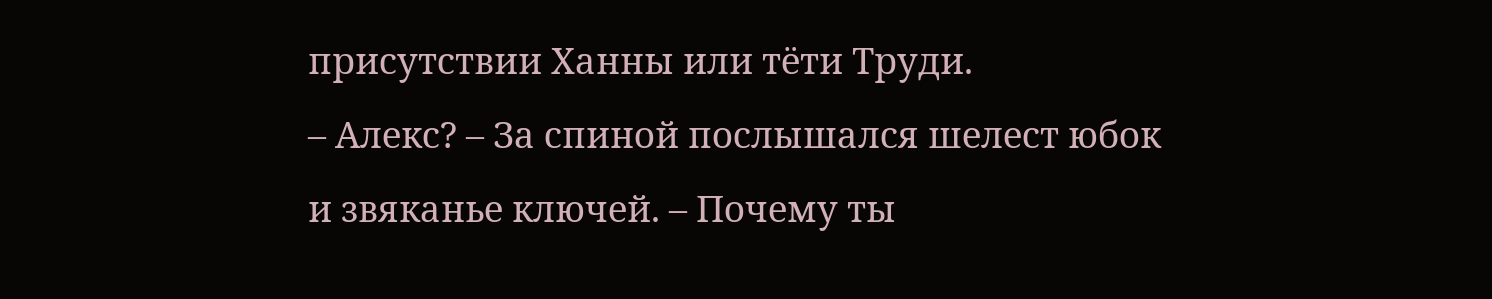присутствии Ханны или тёти Труди.
– Алекс? – За спиной послышался шелест юбок и звяканье ключей. – Почему ты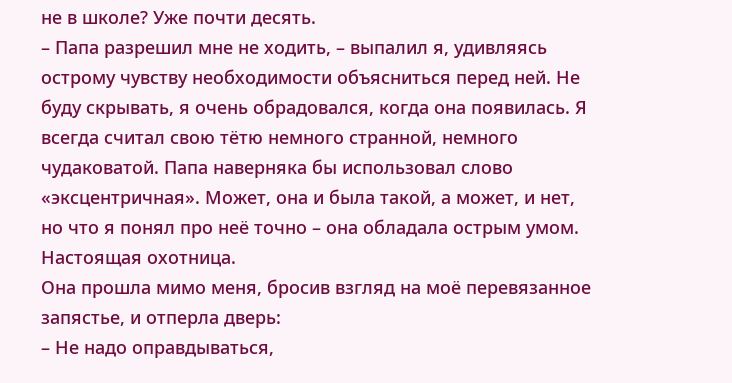не в школе? Уже почти десять.
– Папа разрешил мне не ходить, – выпалил я, удивляясь острому чувству необходимости объясниться перед ней. Не буду скрывать, я очень обрадовался, когда она появилась. Я всегда считал свою тётю немного странной, немного чудаковатой. Папа наверняка бы использовал слово «эксцентричная». Может, она и была такой, а может, и нет, но что я понял про неё точно – она обладала острым умом. Настоящая охотница.
Она прошла мимо меня, бросив взгляд на моё перевязанное запястье, и отперла дверь:
– Не надо оправдываться,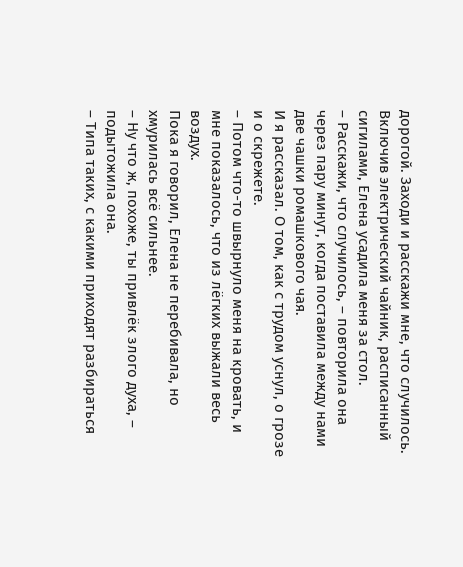дорогой. Заходи и расскажи мне, что случилось.
Включив электрический чайник, расписанный сигилами, Елена усадила меня за стол.
– Расскажи, что случилось, – повторила она через пару минут, когда поставила между нами две чашки ромашкового чая.
И я рассказал. О том, как с трудом уснул, о грозе и о скрежете.
– Потом что-то швырнуло меня на кровать, и мне показалось, что из лёгких выжали весь воздух.
Пока я говорил, Елена не перебивала, но хмурилась всё сильнее.
– Ну что ж, похоже, ты привлёк злого духа, – подытожила она.
– Типа таких, с какими приходят разбираться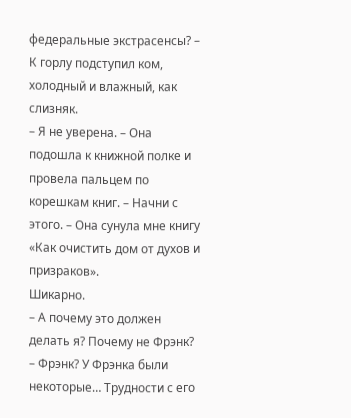федеральные экстрасенсы? – К горлу подступил ком, холодный и влажный, как слизняк.
– Я не уверена. – Она подошла к книжной полке и провела пальцем по корешкам книг. – Начни с этого. – Она сунула мне книгу «Как очистить дом от духов и призраков».
Шикарно.
– А почему это должен делать я? Почему не Фрэнк?
– Фрэнк? У Фрэнка были некоторые… Трудности с его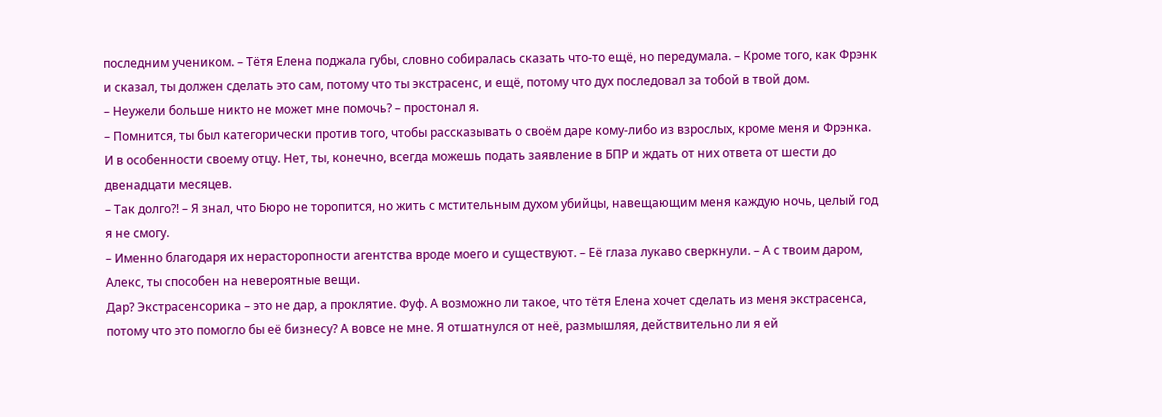последним учеником. – Тётя Елена поджала губы, словно собиралась сказать что-то ещё, но передумала. – Кроме того, как Фрэнк и сказал, ты должен сделать это сам, потому что ты экстрасенс, и ещё, потому что дух последовал за тобой в твой дом.
– Неужели больше никто не может мне помочь? – простонал я.
– Помнится, ты был категорически против того, чтобы рассказывать о своём даре кому-либо из взрослых, кроме меня и Фрэнка. И в особенности своему отцу. Нет, ты, конечно, всегда можешь подать заявление в БПР и ждать от них ответа от шести до двенадцати месяцев.
– Так долго?! – Я знал, что Бюро не торопится, но жить с мстительным духом убийцы, навещающим меня каждую ночь, целый год я не смогу.
– Именно благодаря их нерасторопности агентства вроде моего и существуют. – Её глаза лукаво сверкнули. – А с твоим даром, Алекс, ты способен на невероятные вещи.
Дар? Экстрасенсорика – это не дар, а проклятие. Фуф. А возможно ли такое, что тётя Елена хочет сделать из меня экстрасенса, потому что это помогло бы её бизнесу? А вовсе не мне. Я отшатнулся от неё, размышляя, действительно ли я ей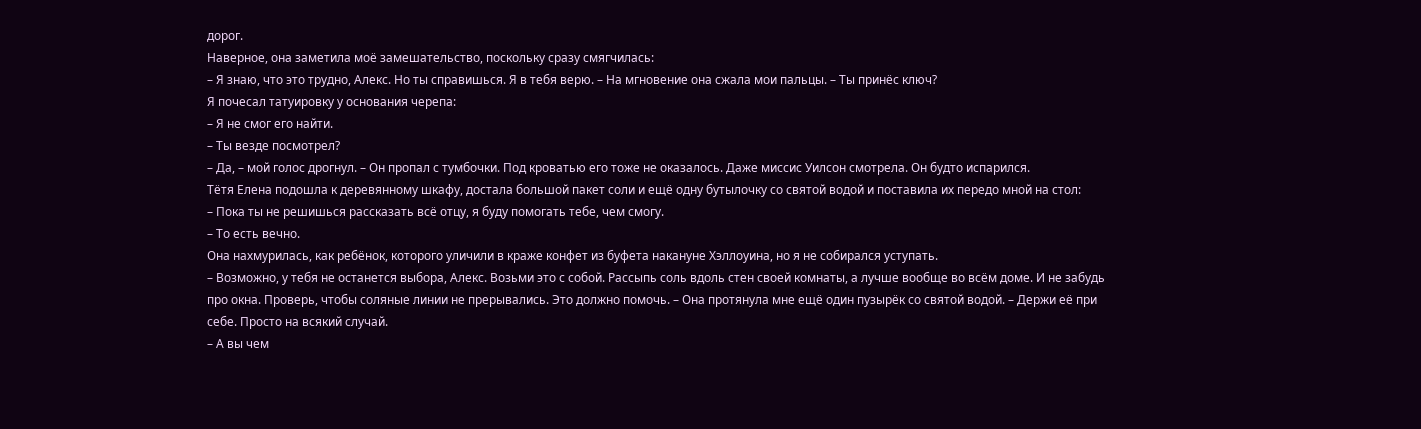дорог.
Наверное, она заметила моё замешательство, поскольку сразу смягчилась:
– Я знаю, что это трудно, Алекс. Но ты справишься. Я в тебя верю. – На мгновение она сжала мои пальцы. – Ты принёс ключ?
Я почесал татуировку у основания черепа:
– Я не смог его найти.
– Ты везде посмотрел?
– Да, – мой голос дрогнул. – Он пропал с тумбочки. Под кроватью его тоже не оказалось. Даже миссис Уилсон смотрела. Он будто испарился.
Тётя Елена подошла к деревянному шкафу, достала большой пакет соли и ещё одну бутылочку со святой водой и поставила их передо мной на стол:
– Пока ты не решишься рассказать всё отцу, я буду помогать тебе, чем смогу.
– То есть вечно.
Она нахмурилась, как ребёнок, которого уличили в краже конфет из буфета накануне Хэллоуина, но я не собирался уступать.
– Возможно, у тебя не останется выбора, Алекс. Возьми это с собой. Рассыпь соль вдоль стен своей комнаты, а лучше вообще во всём доме. И не забудь про окна. Проверь, чтобы соляные линии не прерывались. Это должно помочь. – Она протянула мне ещё один пузырёк со святой водой. – Держи её при себе. Просто на всякий случай.
– А вы чем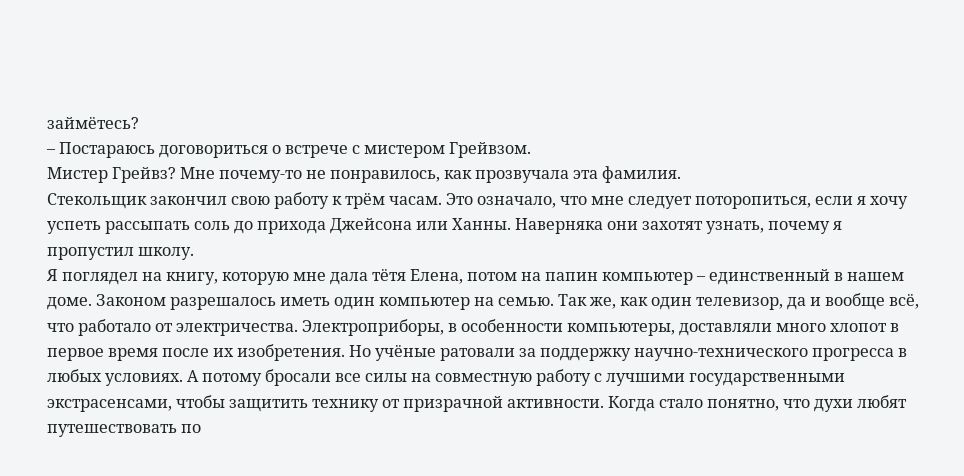займётесь?
– Постараюсь договориться о встрече с мистером Грейвзом.
Мистер Грейвз? Мне почему-то не понравилось, как прозвучала эта фамилия.
Стекольщик закончил свою работу к трём часам. Это означало, что мне следует поторопиться, если я хочу успеть рассыпать соль до прихода Джейсона или Ханны. Наверняка они захотят узнать, почему я пропустил школу.
Я поглядел на книгу, которую мне дала тётя Елена, потом на папин компьютер – единственный в нашем доме. Законом разрешалось иметь один компьютер на семью. Так же, как один телевизор, да и вообще всё, что работало от электричества. Электроприборы, в особенности компьютеры, доставляли много хлопот в первое время после их изобретения. Но учёные ратовали за поддержку научно-технического прогресса в любых условиях. А потому бросали все силы на совместную работу с лучшими государственными экстрасенсами, чтобы защитить технику от призрачной активности. Когда стало понятно, что духи любят путешествовать по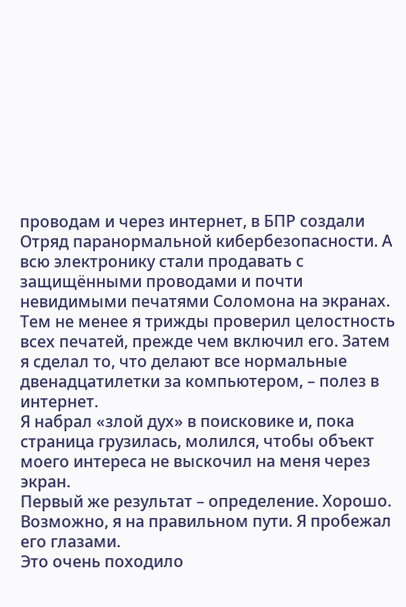проводам и через интернет, в БПР создали Отряд паранормальной кибербезопасности. А всю электронику стали продавать с защищёнными проводами и почти невидимыми печатями Соломона на экранах.
Тем не менее я трижды проверил целостность всех печатей, прежде чем включил его. Затем я сделал то, что делают все нормальные двенадцатилетки за компьютером, – полез в интернет.
Я набрал «злой дух» в поисковике и, пока страница грузилась, молился, чтобы объект моего интереса не выскочил на меня через экран.
Первый же результат – определение. Хорошо. Возможно, я на правильном пути. Я пробежал его глазами.
Это очень походило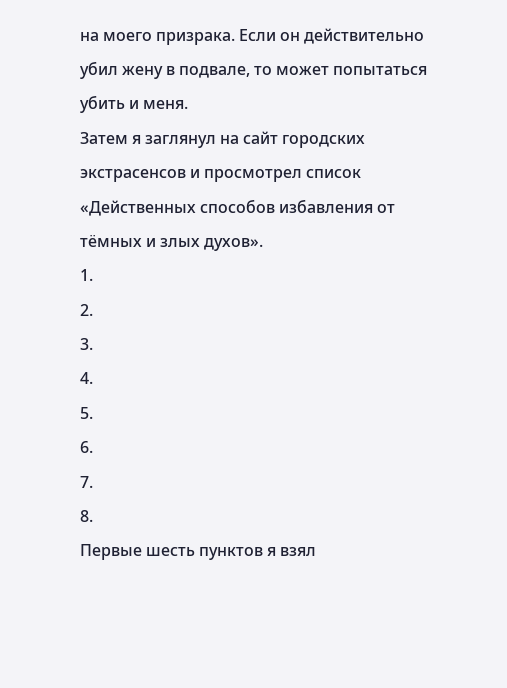на моего призрака. Если он действительно убил жену в подвале, то может попытаться убить и меня.
Затем я заглянул на сайт городских экстрасенсов и просмотрел список «Действенных способов избавления от тёмных и злых духов».
1.
2.
3.
4.
5.
6.
7.
8.
Первые шесть пунктов я взял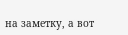на заметку, а вот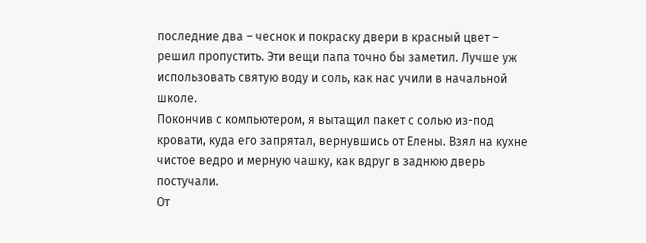последние два – чеснок и покраску двери в красный цвет – решил пропустить. Эти вещи папа точно бы заметил. Лучше уж использовать святую воду и соль, как нас учили в начальной школе.
Покончив с компьютером, я вытащил пакет с солью из-под кровати, куда его запрятал, вернувшись от Елены. Взял на кухне чистое ведро и мерную чашку, как вдруг в заднюю дверь постучали.
От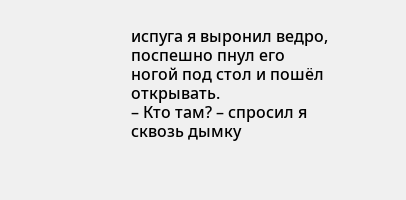испуга я выронил ведро, поспешно пнул его ногой под стол и пошёл открывать.
– Кто там? – спросил я сквозь дымку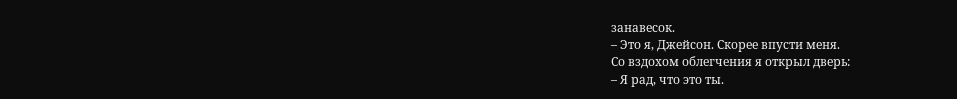занавесок.
– Это я, Джейсон. Скорее впусти меня.
Со вздохом облегчения я открыл дверь:
– Я рад, что это ты.